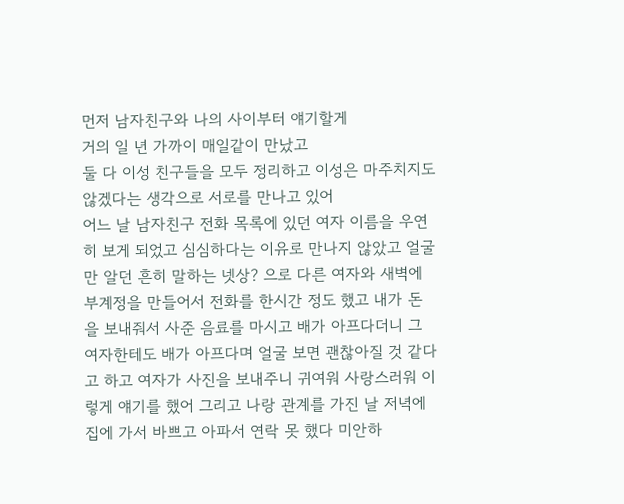먼저 남자친구와 나의 사이부터 얘기할게
거의 일 년 가까이 매일같이 만났고
둘 다 이성 친구들을 모두 정리하고 이성은 마주치지도 않겠다는 생각으로 서로를 만나고 있어
어느 날 남자친구 전화 목록에 있던 여자 이름을 우연히 보게 되었고 심심하다는 이유로 만나지 않았고 얼굴만 알던 흔히 말하는 넷상? 으로 다른 여자와 새벽에 부계정을 만들어서 전화를 한시간 정도 했고 내가 돈을 보내줘서 사준 음료를 마시고 배가 아프다더니 그 여자한테도 배가 아프다며 얼굴 보면 괜찮아질 것 같다고 하고 여자가 사진을 보내주니 귀여워 사랑스러워 이렇게 얘기를 했어 그리고 나랑 관계를 가진 날 저녁에 집에 가서 바쁘고 아파서 연락 못 했다 미안하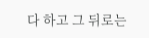다 하고 그 뒤로는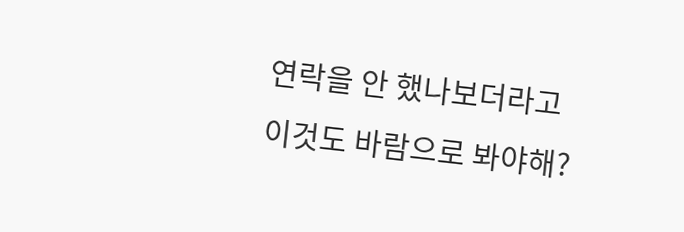연락을 안 했나보더라고
이것도 바람으로 봐야해?